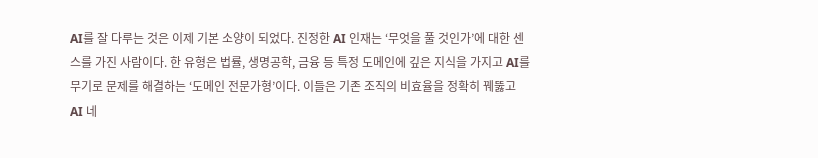AI를 잘 다루는 것은 이제 기본 소양이 되었다. 진정한 AI 인재는 ‘무엇을 풀 것인가’에 대한 센스를 가진 사람이다. 한 유형은 법률, 생명공학, 금융 등 특정 도메인에 깊은 지식을 가지고 AI를 무기로 문제를 해결하는 ‘도메인 전문가형’이다. 이들은 기존 조직의 비효율을 정확히 꿰뚫고 AI 네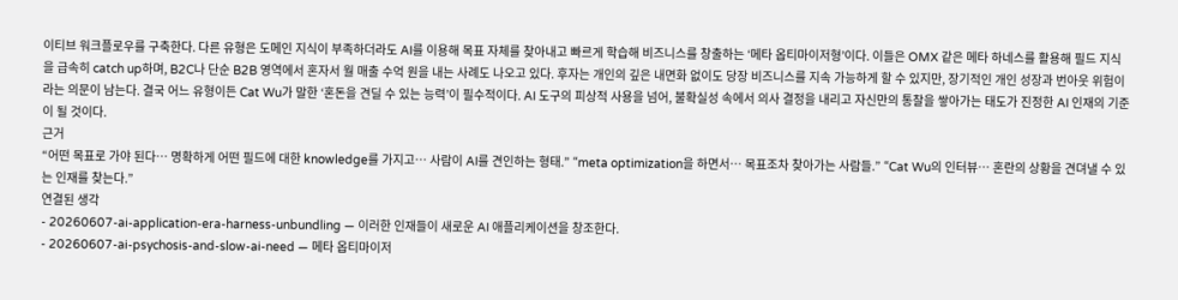이티브 워크플로우를 구축한다. 다른 유형은 도메인 지식이 부족하더라도 AI를 이용해 목표 자체를 찾아내고 빠르게 학습해 비즈니스를 창출하는 ‘메타 옵티마이저형’이다. 이들은 OMX 같은 메타 하네스를 활용해 필드 지식을 급속히 catch up하며, B2C나 단순 B2B 영역에서 혼자서 월 매출 수억 원을 내는 사례도 나오고 있다. 후자는 개인의 깊은 내면화 없이도 당장 비즈니스를 지속 가능하게 할 수 있지만, 장기적인 개인 성장과 번아웃 위험이라는 의문이 남는다. 결국 어느 유형이든 Cat Wu가 말한 ‘혼돈을 견딜 수 있는 능력’이 필수적이다. AI 도구의 피상적 사용을 넘어, 불확실성 속에서 의사 결정을 내리고 자신만의 통찰을 쌓아가는 태도가 진정한 AI 인재의 기준이 될 것이다.
근거
“어떤 목표로 가야 된다… 명확하게 어떤 필드에 대한 knowledge를 가지고… 사람이 AI를 견인하는 형태.” “meta optimization을 하면서… 목표조차 찾아가는 사람들.” “Cat Wu의 인터뷰… 혼란의 상황을 견뎌낼 수 있는 인재를 찾는다.”
연결된 생각
- 20260607-ai-application-era-harness-unbundling — 이러한 인재들이 새로운 AI 애플리케이션을 창조한다.
- 20260607-ai-psychosis-and-slow-ai-need — 메타 옵티마이저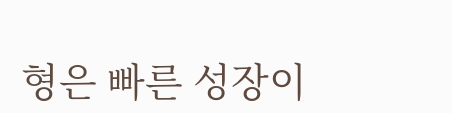형은 빠른 성장이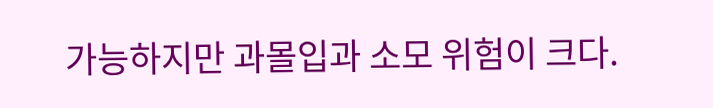가능하지만 과몰입과 소모 위험이 크다.